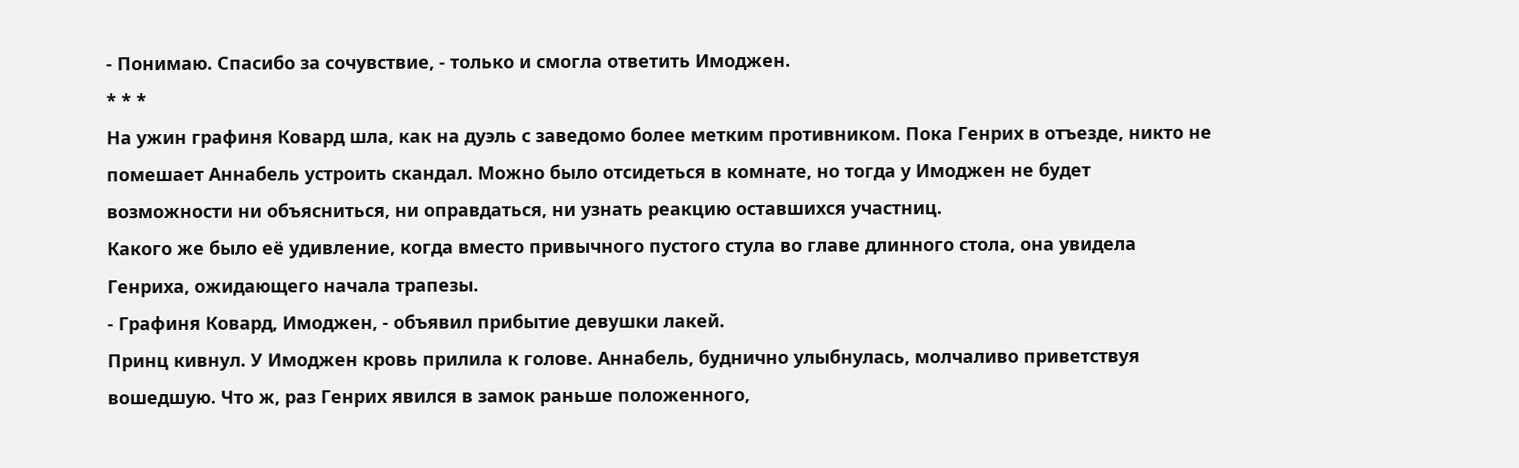- Понимаю. Спасибо за сочувствие, - только и смогла ответить Имоджен.
* * *
На ужин графиня Ковард шла, как на дуэль с заведомо более метким противником. Пока Генрих в отъезде, никто не помешает Аннабель устроить скандал. Можно было отсидеться в комнате, но тогда у Имоджен не будет возможности ни объясниться, ни оправдаться, ни узнать реакцию оставшихся участниц.
Какого же было её удивление, когда вместо привычного пустого стула во главе длинного стола, она увидела Генриха, ожидающего начала трапезы.
- Графиня Ковард, Имоджен, - объявил прибытие девушки лакей.
Принц кивнул. У Имоджен кровь прилила к голове. Аннабель, буднично улыбнулась, молчаливо приветствуя вошедшую. Что ж, раз Генрих явился в замок раньше положенного,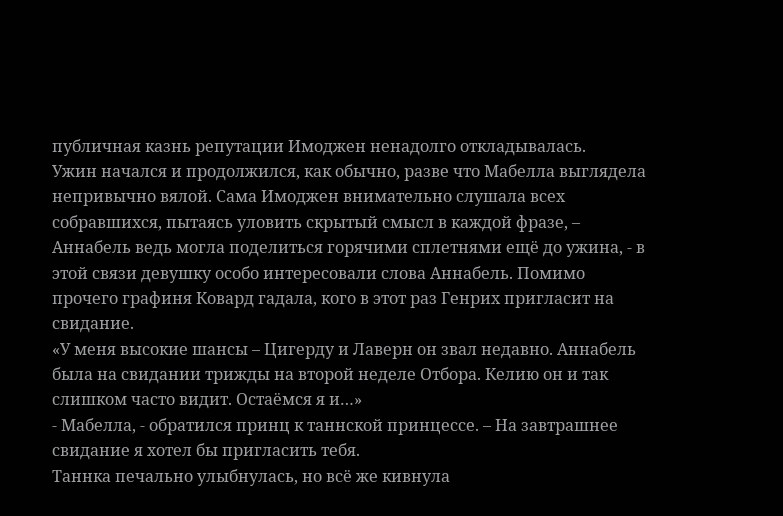публичная казнь репутации Имоджен ненадолго откладывалась.
Ужин начался и продолжился, как обычно, разве что Мабелла выглядела непривычно вялой. Сама Имоджен внимательно слушала всех собравшихся, пытаясь уловить скрытый смысл в каждой фразе, – Аннабель ведь могла поделиться горячими сплетнями ещё до ужина, - в этой связи девушку особо интересовали слова Аннабель. Помимо прочего графиня Ковард гадала, кого в этот раз Генрих пригласит на свидание.
«У меня высокие шансы – Цигерду и Лаверн он звал недавно. Аннабель была на свидании трижды на второй неделе Отбора. Келию он и так слишком часто видит. Остаёмся я и…»
- Мабелла, - обратился принц к таннской принцессе. – На завтрашнее свидание я хотел бы пригласить тебя.
Таннка печально улыбнулась, но всё же кивнула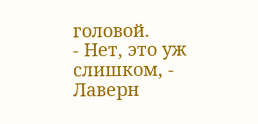головой.
- Нет, это уж слишком, - Лаверн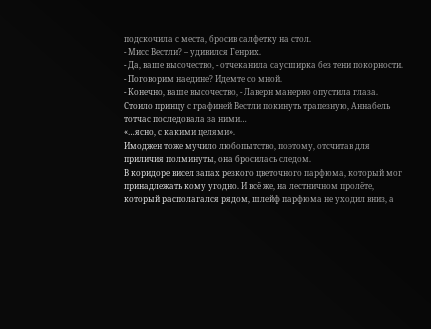подскочила с места, бросив салфетку на стол.
- Мисс Вестли? – удивился Генрих.
- Да, ваше высочество, - отчеканила саусширка без тени покорности.
- Поговорим наедине? Идемте со мной.
- Конечно, ваше высочество, - Лаверн манерно опустила глаза.
Стоило принцу с графиней Вестли покинуть трапезную, Аннабель тотчас последовала за ними…
«…ясно, с какими целями».
Имоджен тоже мучило любопытство, поэтому, отсчитав для приличия полминуты, она бросилась следом.
В коридоре висел запах резкого цветочного парфюма, который мог принадлежать кому угодно. И всё же, на лестничном пролёте, который располагался рядом, шлейф парфюма не уходил вниз, а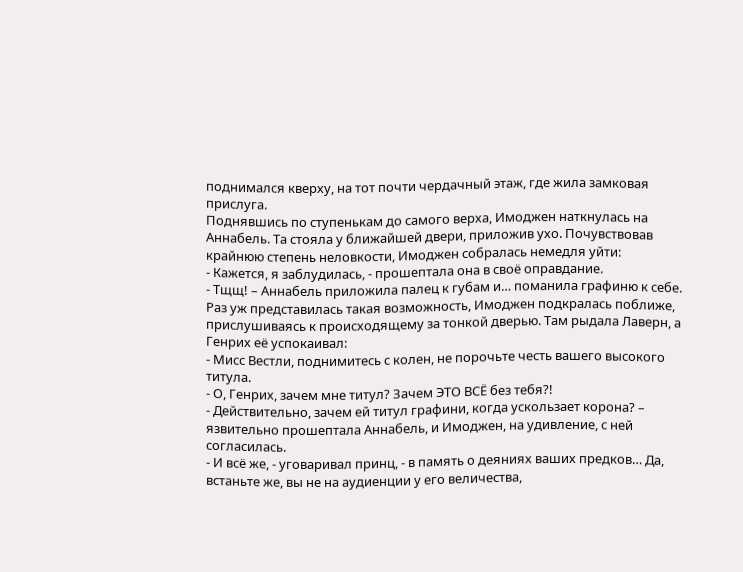поднимался кверху, на тот почти чердачный этаж, где жила замковая прислуга.
Поднявшись по ступенькам до самого верха, Имоджен наткнулась на Аннабель. Та стояла у ближайшей двери, приложив ухо. Почувствовав крайнюю степень неловкости, Имоджен собралась немедля уйти:
- Кажется, я заблудилась, - прошептала она в своё оправдание.
- Тщщ! – Аннабель приложила палец к губам и… поманила графиню к себе.
Раз уж представилась такая возможность, Имоджен подкралась поближе, прислушиваясь к происходящему за тонкой дверью. Там рыдала Лаверн, а Генрих её успокаивал:
- Мисс Вестли, поднимитесь с колен, не порочьте честь вашего высокого титула.
- О, Генрих, зачем мне титул? Зачем ЭТО ВСЁ без тебя?!
- Действительно, зачем ей титул графини, когда ускользает корона? – язвительно прошептала Аннабель, и Имоджен, на удивление, с ней согласилась.
- И всё же, - уговаривал принц, - в память о деяниях ваших предков… Да, встаньте же, вы не на аудиенции у его величества,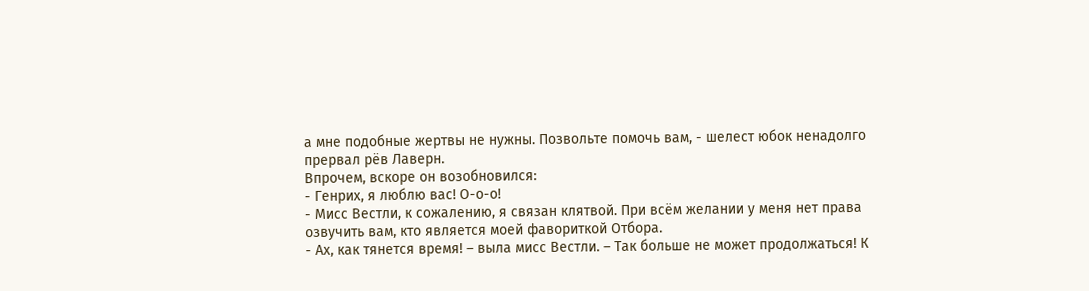а мне подобные жертвы не нужны. Позвольте помочь вам, - шелест юбок ненадолго прервал рёв Лаверн.
Впрочем, вскоре он возобновился:
- Генрих, я люблю вас! О-о-о!
- Мисс Вестли, к сожалению, я связан клятвой. При всём желании у меня нет права озвучить вам, кто является моей фавориткой Отбора.
- Ах, как тянется время! – выла мисс Вестли. – Так больше не может продолжаться! К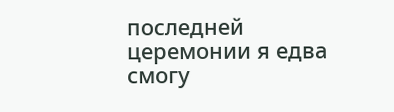последней церемонии я едва смогу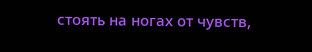стоять на ногах от чувств,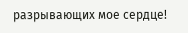разрывающих мое сердце!